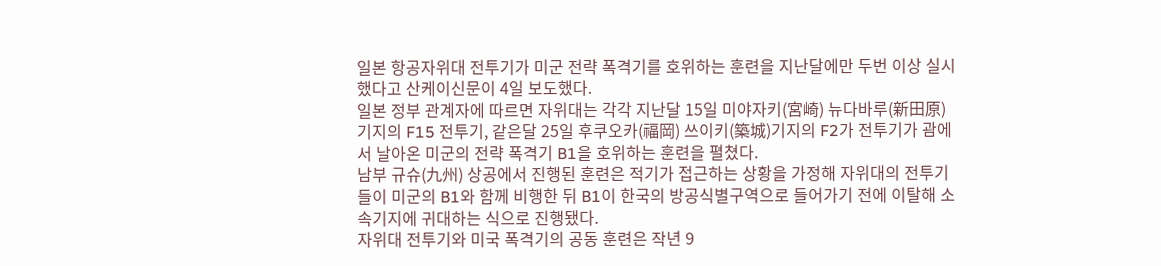일본 항공자위대 전투기가 미군 전략 폭격기를 호위하는 훈련을 지난달에만 두번 이상 실시했다고 산케이신문이 4일 보도했다.
일본 정부 관계자에 따르면 자위대는 각각 지난달 15일 미야자키(宮崎) 뉴다바루(新田原) 기지의 F15 전투기, 같은달 25일 후쿠오카(福岡) 쓰이키(築城)기지의 F2가 전투기가 괌에서 날아온 미군의 전략 폭격기 B1을 호위하는 훈련을 펼쳤다.
남부 규슈(九州) 상공에서 진행된 훈련은 적기가 접근하는 상황을 가정해 자위대의 전투기들이 미군의 B1와 함께 비행한 뒤 B1이 한국의 방공식별구역으로 들어가기 전에 이탈해 소속기지에 귀대하는 식으로 진행됐다.
자위대 전투기와 미국 폭격기의 공동 훈련은 작년 9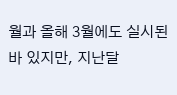월과 올해 3월에도 실시된 바 있지만, 지난달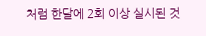처럼 한달에 2회 이상 실시된 것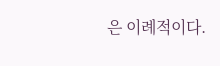은 이례적이다.